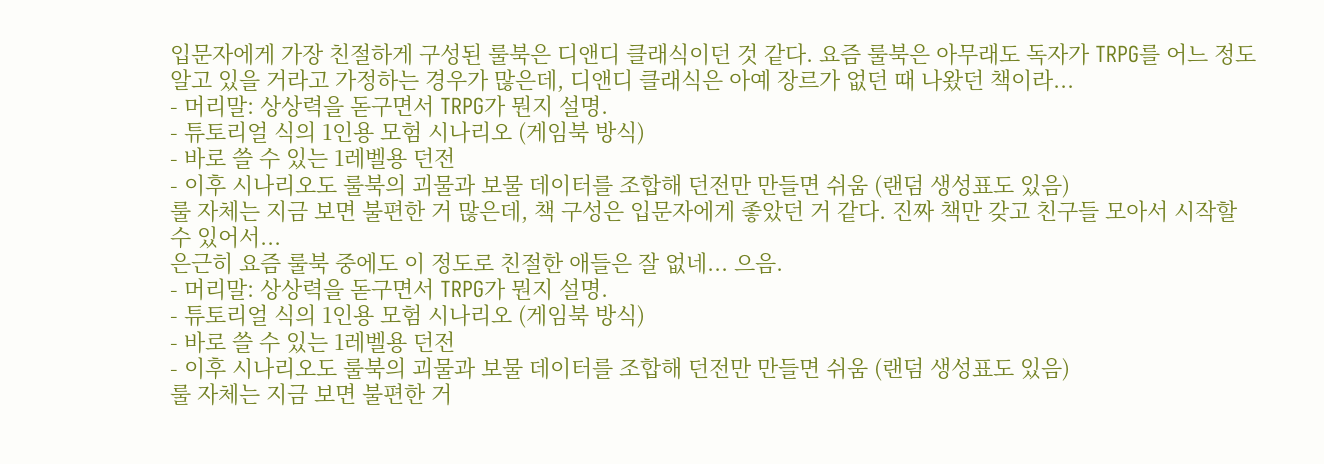입문자에게 가장 친절하게 구성된 룰북은 디앤디 클래식이던 것 같다. 요즘 룰북은 아무래도 독자가 TRPG를 어느 정도 알고 있을 거라고 가정하는 경우가 많은데, 디앤디 클래식은 아예 장르가 없던 때 나왔던 책이라...
- 머리말: 상상력을 돋구면서 TRPG가 뭔지 설명.
- 튜토리얼 식의 1인용 모험 시나리오 (게임북 방식)
- 바로 쓸 수 있는 1레벨용 던전
- 이후 시나리오도 룰북의 괴물과 보물 데이터를 조합해 던전만 만들면 쉬움 (랜덤 생성표도 있음)
룰 자체는 지금 보면 불편한 거 많은데, 책 구성은 입문자에게 좋았던 거 같다. 진짜 책만 갖고 친구들 모아서 시작할 수 있어서...
은근히 요즘 룰북 중에도 이 정도로 친절한 애들은 잘 없네... 으음.
- 머리말: 상상력을 돋구면서 TRPG가 뭔지 설명.
- 튜토리얼 식의 1인용 모험 시나리오 (게임북 방식)
- 바로 쓸 수 있는 1레벨용 던전
- 이후 시나리오도 룰북의 괴물과 보물 데이터를 조합해 던전만 만들면 쉬움 (랜덤 생성표도 있음)
룰 자체는 지금 보면 불편한 거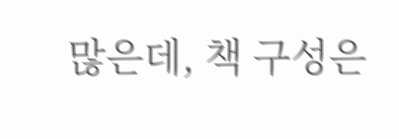많은데, 책 구성은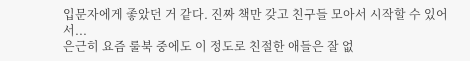입문자에게 좋았던 거 같다. 진짜 책만 갖고 친구들 모아서 시작할 수 있어서...
은근히 요즘 룰북 중에도 이 정도로 친절한 애들은 잘 없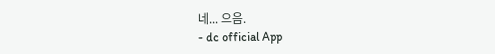네... 으음.
- dc official App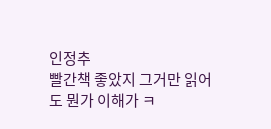인정추
빨간책 좋았지 그거만 읽어도 뭔가 이해가 ㅋ